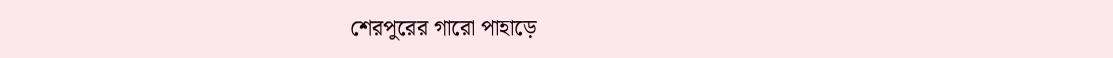শেরপুরের গারো পাহাড়ে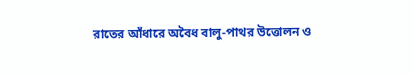রাতের আঁধারে অবৈধ বালু-পাথর উত্তোলন ও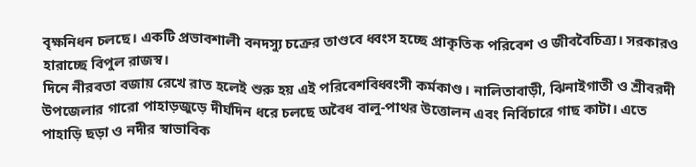বৃক্ষনিধন চলছে। একটি প্রভাবশালী বনদস্যু চক্রের তাণ্ডবে ধ্বংস হচ্ছে প্রাকৃতিক পরিবেশ ও জীববৈচিত্র্য। সরকারও হারাচ্ছে বিপুল রাজস্ব।
দিনে নীরবতা বজায় রেখে রাত হলেই শুরু হয় এই পরিবেশবিধ্বংসী কর্মকাণ্ড। নালিতাবাড়ী, ঝিনাইগাতী ও শ্রীবরদী উপজেলার গারো পাহাড়জুড়ে দীর্ঘদিন ধরে চলছে অবৈধ বালু-পাথর উত্তোলন এবং নির্বিচারে গাছ কাটা। এতে পাহাড়ি ছড়া ও নদীর স্বাভাবিক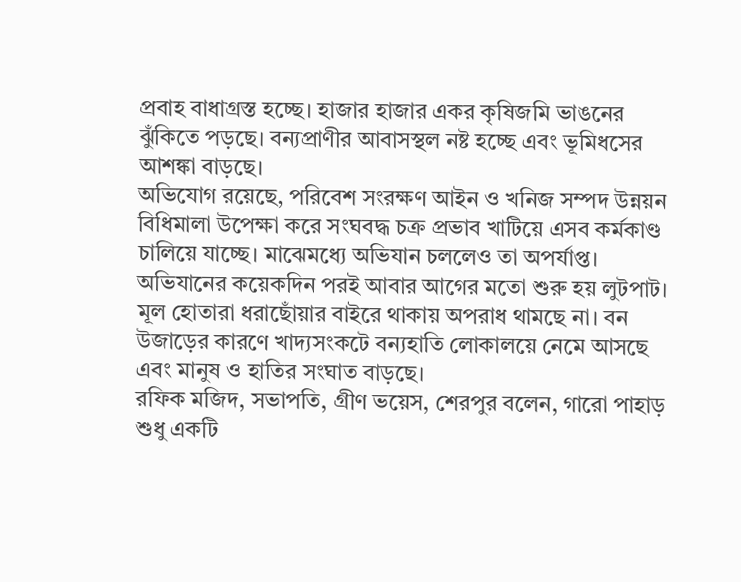প্রবাহ বাধাগ্রস্ত হচ্ছে। হাজার হাজার একর কৃষিজমি ভাঙনের ঝুঁকিতে পড়ছে। বন্যপ্রাণীর আবাসস্থল নষ্ট হচ্ছে এবং ভূমিধসের আশঙ্কা বাড়ছে।
অভিযোগ রয়েছে, পরিবেশ সংরক্ষণ আইন ও খনিজ সম্পদ উন্নয়ন বিধিমালা উপেক্ষা করে সংঘবদ্ধ চক্র প্রভাব খাটিয়ে এসব কর্মকাণ্ড চালিয়ে যাচ্ছে। মাঝেমধ্যে অভিযান চললেও তা অপর্যাপ্ত। অভিযানের কয়েকদিন পরই আবার আগের মতো শুরু হয় লুটপাট। মূল হোতারা ধরাছোঁয়ার বাইরে থাকায় অপরাধ থামছে না। বন উজাড়ের কারণে খাদ্যসংকটে বন্যহাতি লোকালয়ে নেমে আসছে এবং মানুষ ও হাতির সংঘাত বাড়ছে।
রফিক মজিদ, সভাপতি, গ্রীণ ভয়েস, শেরপুর বলেন, গারো পাহাড় শুধু একটি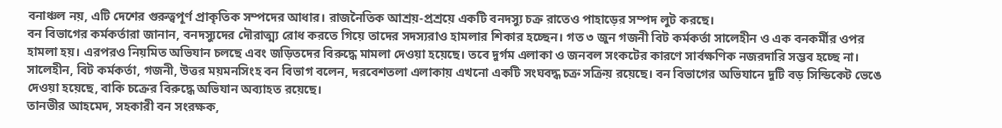বনাঞ্চল নয়, এটি দেশের গুরুত্বপূর্ণ প্রাকৃতিক সম্পদের আধার। রাজনৈতিক আশ্রয়-প্রশ্রয়ে একটি বনদস্যু চক্র রাতেও পাহাড়ের সম্পদ লুট করছে।
বন বিভাগের কর্মকর্তারা জানান, বনদস্যুদের দৌরাত্ম্য রোধ করতে গিয়ে তাদের সদস্যরাও হামলার শিকার হচ্ছেন। গত ৩ জুন গজনী বিট কর্মকর্তা সালেহীন ও এক বনকর্মীর ওপর হামলা হয়। এরপরও নিয়মিত অভিযান চলছে এবং জড়িতদের বিরুদ্ধে মামলা দেওয়া হয়েছে। তবে দুর্গম এলাকা ও জনবল সংকটের কারণে সার্বক্ষণিক নজরদারি সম্ভব হচ্ছে না।
সালেহীন, বিট কর্মকর্তা, গজনী, উত্তর ময়মনসিংহ বন বিভাগ বলেন, দরবেশতলা এলাকায় এখনো একটি সংঘবদ্ধ চক্র সক্রিয় রয়েছে। বন বিভাগের অভিযানে দুটি বড় সিন্ডিকেট ভেঙে দেওয়া হয়েছে, বাকি চক্রের বিরুদ্ধে অভিযান অব্যাহত রয়েছে।
তানভীর আহমেদ, সহকারী বন সংরক্ষক,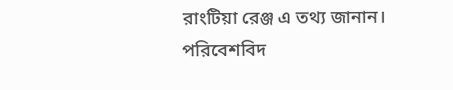রাংটিয়া রেঞ্জ এ তথ্য জানান।
পরিবেশবিদ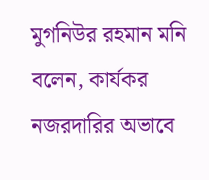মুগনিউর রহমান মনি বলেন, কার্যকর নজরদারির অভাবে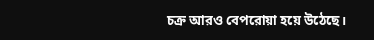চক্র আরও বেপরোয়া হয়ে উঠেছে।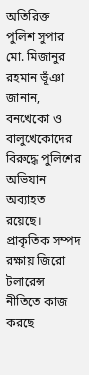অতিরিক্ত পুলিশ সুপার মো. মিজানুর রহমান ভূঁঞা জানান, বনখেকো ও বালুখেকোদের বিরুদ্ধে পুলিশের অভিযান অব্যাহত রয়েছে। প্রাকৃতিক সম্পদ রক্ষায় জিরো টলারেন্স নীতিতে কাজ করছে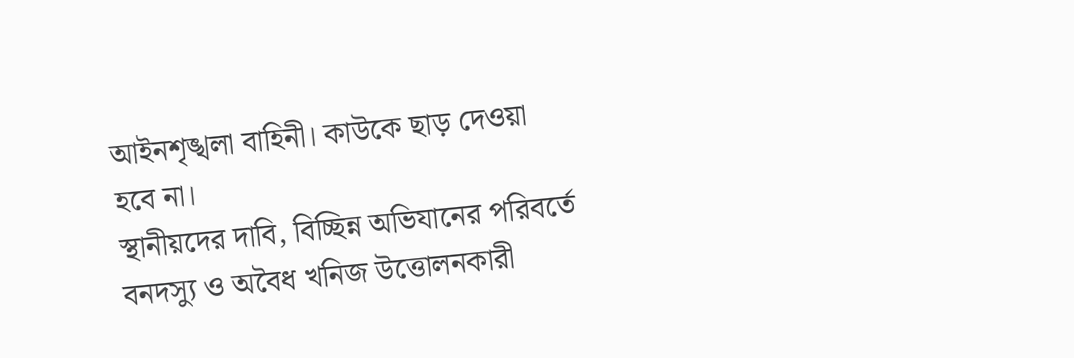আইনশৃঙ্খলা বাহিনী। কাউকে ছাড় দেওয়া হবে না।
স্থানীয়দের দাবি, বিচ্ছিন্ন অভিযানের পরিবর্তে বনদস্যু ও অবৈধ খনিজ উত্তোলনকারী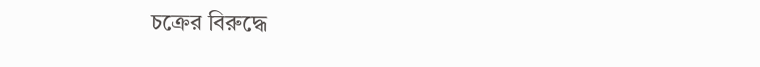চক্রের বিরুদ্ধে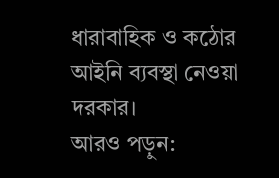ধারাবাহিক ও কঠোর আইনি ব্যবস্থা নেওয়া দরকার।
আরও পড়ুন: